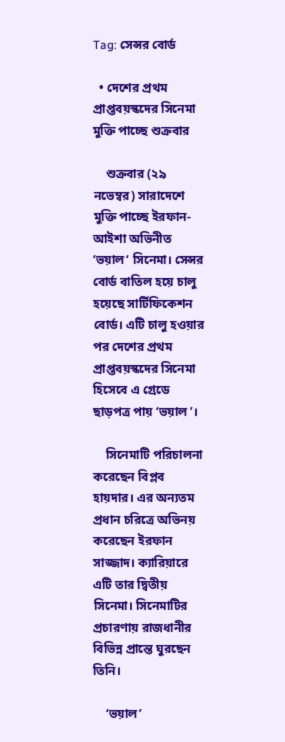Tag: সেন্সর বোর্ড

  • দেশের প্রথম প্রাপ্তবয়স্কদের সিনেমা মুক্তি পাচ্ছে শুক্রবার

    শুক্রবার (২৯ নভেম্বর) সারাদেশে মুক্তি পাচ্ছে ইরফান-আইশা অভিনীত ‘ভয়াল‘ সিনেমা। সেন্সর বোর্ড বাতিল হয়ে চালু হয়েছে সার্টিফিকেশন বোর্ড। এটি চালু হওয়ার পর দেশের প্রথম প্রাপ্তবয়স্কদের সিনেমা হিসেবে এ গ্রেডে ছাড়পত্র পায় ‘ভয়াল’।

    সিনেমাটি পরিচালনা করেছেন বিপ্লব হায়দার। এর অন্যতম প্রধান চরিত্রে অভিনয় করেছেন ইরফান সাজ্জাদ। ক্যারিয়ারে এটি তার দ্বিতীয় সিনেমা। সিনেমাটির প্রচারণায় রাজধানীর বিভিন্ন প্রান্তে ঘুরছেন তিনি।

    ‘ভয়াল’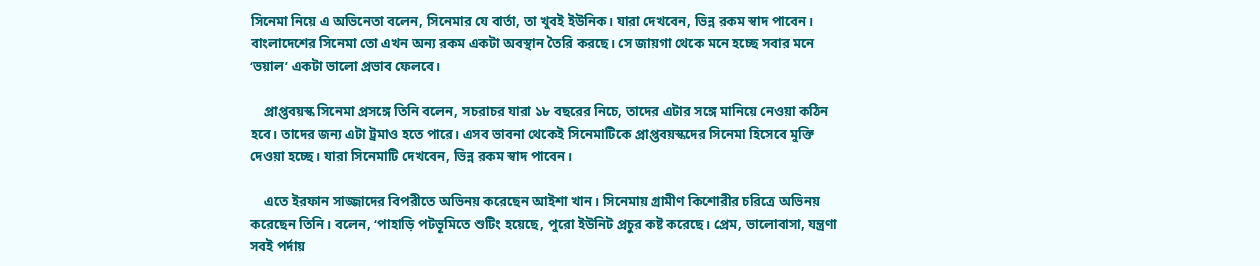সিনেমা নিয়ে এ অভিনেতা বলেন, সিনেমার যে বার্তা, তা খুবই ইউনিক। যারা দেখবেন, ভিন্ন রকম স্বাদ পাবেন। বাংলাদেশের সিনেমা তো এখন অন্য রকম একটা অবস্থান তৈরি করছে। সে জায়গা থেকে মনে হচ্ছে সবার মনে ‘ভয়াল’ একটা ভালো প্রভাব ফেলবে।

    প্রাপ্তবয়স্ক সিনেমা প্রসঙ্গে তিনি বলেন, সচরাচর যারা ১৮ বছরের নিচে, তাদের এটার সঙ্গে মানিয়ে নেওয়া কঠিন হবে। তাদের জন্য এটা ট্রমাও হতে পারে। এসব ভাবনা থেকেই সিনেমাটিকে প্রাপ্তবয়স্কদের সিনেমা হিসেবে মুক্তি দেওয়া হচ্ছে। যারা সিনেমাটি দেখবেন, ভিন্ন রকম স্বাদ পাবেন।

    এতে ইরফান সাজ্জাদের বিপরীতে অভিনয় করেছেন আইশা খান। সিনেমায় গ্রামীণ কিশোরীর চরিত্রে অভিনয় করেছেন তিনি। বলেন, ‘পাহাড়ি পটভূমিতে শুটিং হয়েছে, পুরো ইউনিট প্রচুর কষ্ট করেছে। প্রেম, ভালোবাসা, যন্ত্রণা সবই পর্দায়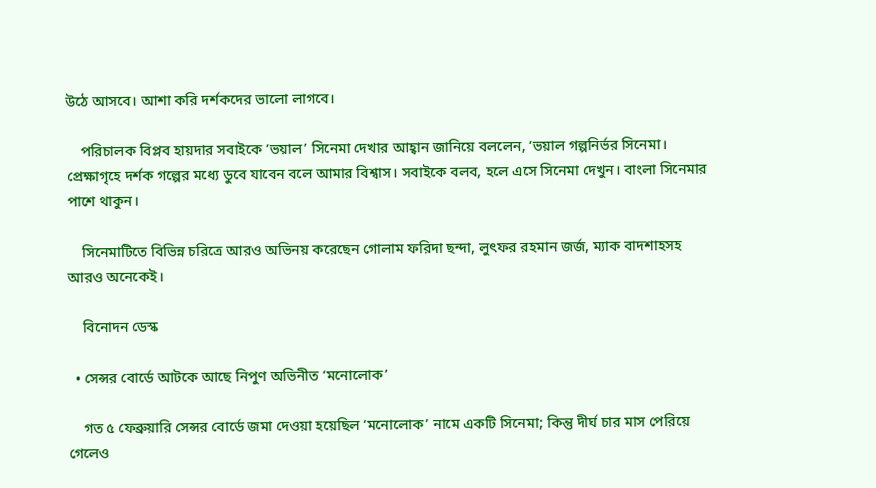উঠে আসবে। আশা করি দর্শকদের ভালো লাগবে।

    পরিচালক বিপ্লব হায়দার সবাইকে ‘ভয়াল’ সিনেমা দেখার আহ্বান জানিয়ে বললেন, ‘ভয়াল গল্পনির্ভর সিনেমা। প্রেক্ষাগৃহে দর্শক গল্পের মধ্যে ডুবে যাবেন বলে আমার বিশ্বাস। সবাইকে বলব, হলে এসে সিনেমা দেখুন। বাংলা সিনেমার পাশে থাকুন।

    সিনেমাটিতে বিভিন্ন চরিত্রে আরও অভিনয় করেছেন গোলাম ফরিদা ছন্দা, লুৎফর রহমান জর্জ, ম্যাক বাদশাহসহ আরও অনেকেই।

    বিনোদন ডেস্ক

  • সেন্সর বোর্ডে আটকে আছে নিপুণ অভিনীত ‘মনোলোক’

    গত ৫ ফেব্রুয়ারি সেন্সর বোর্ডে জমা দেওয়া হয়েছিল ‘মনোলোক’ নামে একটি সিনেমা; কিন্তু দীর্ঘ চার মাস পেরিয়ে গেলেও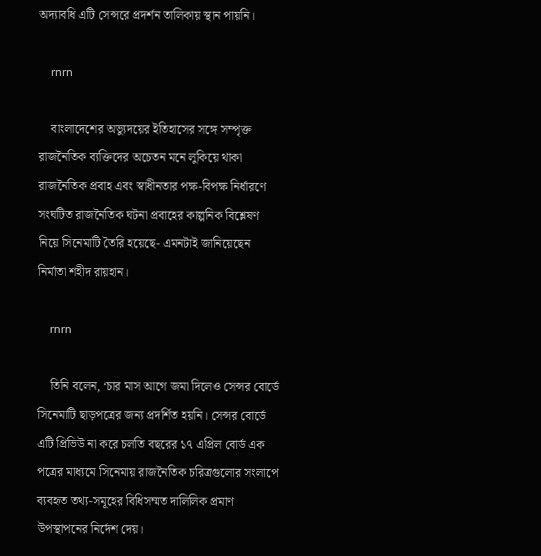অদ্যাবধি এটি সেন্সরে প্রদর্শন তালিকায় স্থান পায়নি।

    rnrn

    বাংলাদেশের অভ্যুদয়ের ইতিহাসের সঙ্গে সম্পৃক্ত রাজনৈতিক ব্যক্তিদের অচেতন মনে লুকিয়ে থাকা রাজনৈতিক প্রবাহ এবং স্বাধীনতার পক্ষ-বিপক্ষ নির্ধারণে সংঘটিত রাজনৈতিক ঘটনা প্রবাহের কাল্পনিক বিশ্লেষণ নিয়ে সিনেমাটি তৈরি হয়েছে- এমনটাই জানিয়েছেন নির্মাতা শহীদ রায়হান।

    rnrn

    তিনি বলেন, ‘চার মাস আগে জমা দিলেও সেন্সর বোর্ডে সিনেমাটি ছাড়পত্রের জন্য প্রদর্শিত হয়নি। সেন্সর বোর্ডে এটি প্রিভিউ না করে চলতি বছরের ১৭ এপ্রিল বোর্ড এক পত্রের মাধ্যমে সিনেমায় রাজনৈতিক চরিত্রগুলোর সংলাপে ব্যবহৃত তথ্য-সমূহের বিধিসম্মত দালিলিক প্রমাণ উপস্থাপনের নির্দেশ দেয়।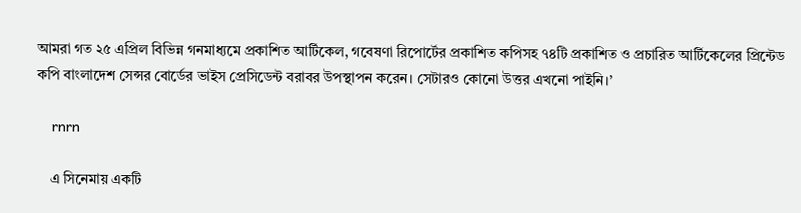আমরা গত ২৫ এপ্রিল বিভিন্ন গনমাধ্যমে প্রকাশিত আর্টিকেল, গবেষণা রিপোর্টের প্রকাশিত কপিসহ ৭৪টি প্রকাশিত ও প্রচারিত আর্টিকেলের প্রিন্টেড কপি বাংলাদেশ সেন্সর বোর্ডের ভাইস প্রেসিডেন্ট বরাবর উপস্থাপন করেন। সেটারও কোনো উত্তর এখনো পাইনি।’

    rnrn

    এ সিনেমায় একটি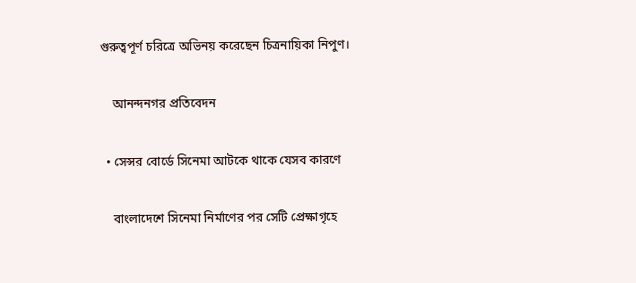গুরুত্বপূর্ণ চরিত্রে অভিনয় করেছেন চিত্রনায়িকা নিপুণ।

    আনন্দনগর প্রতিবেদন

  • সেন্সর বোর্ডে সিনেমা আটকে থাকে যেসব কারণে

    বাংলাদেশে সিনেমা নির্মাণের পর সেটি প্রেক্ষাগৃহে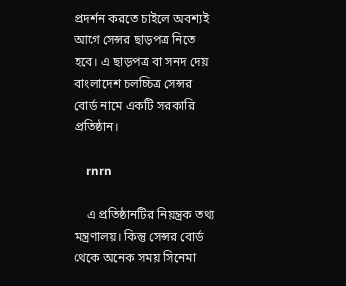প্রদর্শন করতে চাইলে অবশ্যই আগে সেন্সর ছাড়পত্র নিতে হবে। এ ছাড়পত্র বা সনদ দেয় বাংলাদেশ চলচ্চিত্র সেন্সর বোর্ড নামে একটি সরকারি প্রতিষ্ঠান।

    rnrn

    এ প্রতিষ্ঠানটির নিয়ন্ত্রক তথ্য মন্ত্রণালয়। কিন্তু সেন্সর বোর্ড থেকে অনেক সময় সিনেমা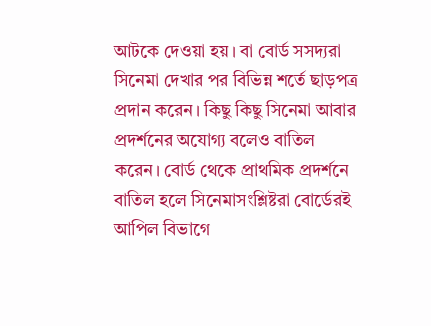আটকে দেওয়া হয়। বা বোর্ড সসদ্যরা সিনেমা দেখার পর বিভিন্ন শর্তে ছাড়পত্র প্রদান করেন। কিছু কিছু সিনেমা আবার প্রদর্শনের অযোগ্য বলেও বাতিল করেন। বোর্ড থেকে প্রাথমিক প্রদর্শনে বাতিল হলে সিনেমাসংশ্লিষ্টরা বোর্ডেরই আপিল বিভাগে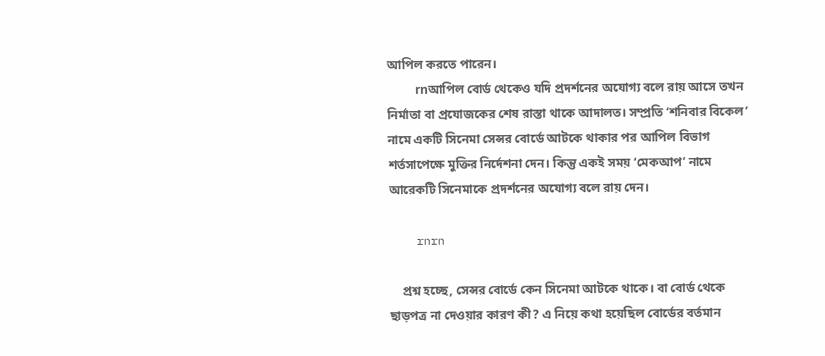আপিল করতে পারেন।
    rnআপিল বোর্ড থেকেও যদি প্রদর্শনের অযোগ্য বলে রায় আসে তখন নির্মাতা বা প্রযোজকের শেষ রাস্তা থাকে আদালত। সম্প্রতি ‘শনিবার বিকেল’ নামে একটি সিনেমা সেন্সর বোর্ডে আটকে থাকার পর আপিল বিভাগ শর্তসাপেক্ষে মুক্তির নির্দেশনা দেন। কিন্তু একই সময় ‘মেকআপ’ নামে আরেকটি সিনেমাকে প্রদর্শনের অযোগ্য বলে রায় দেন।

    rnrn

    প্রশ্ন হচ্ছে, সেন্সর বোর্ডে কেন সিনেমা আটকে থাকে। বা বোর্ড থেকে ছাড়পত্র না দেওয়ার কারণ কী? এ নিয়ে কথা হয়েছিল বোর্ডের বর্তমান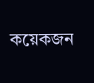কয়েকজন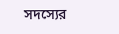সদস্যের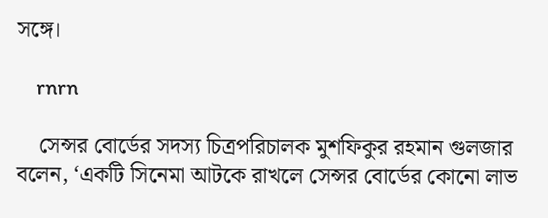সঙ্গে।

    rnrn

    সেন্সর বোর্ডের সদস্য চিত্রপরিচালক মুশফিকুর রহমান গুলজার বলেন, ‘একটি সিনেমা আটকে রাখলে সেন্সর বোর্ডের কোনো লাভ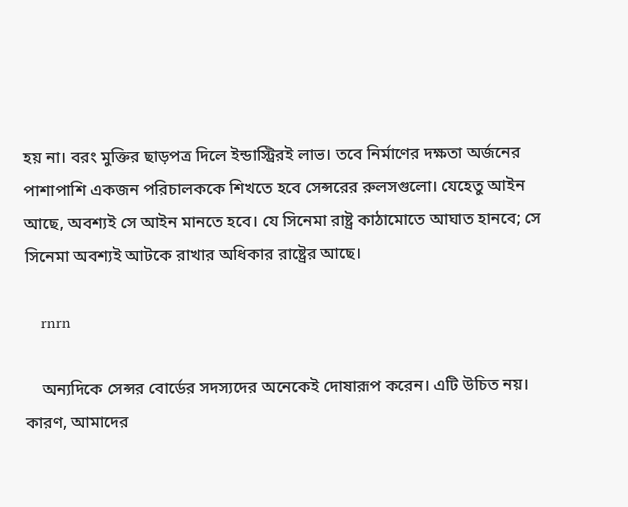হয় না। বরং মুক্তির ছাড়পত্র দিলে ইন্ডাস্ট্রিরই লাভ। তবে নির্মাণের দক্ষতা অর্জনের পাশাপাশি একজন পরিচালককে শিখতে হবে সেন্সরের রুলসগুলো। যেহেতু আইন আছে, অবশ্যই সে আইন মানতে হবে। যে সিনেমা রাষ্ট্র কাঠামোতে আঘাত হানবে; সে সিনেমা অবশ্যই আটকে রাখার অধিকার রাষ্ট্রের আছে।

    rnrn

    অন্যদিকে সেন্সর বোর্ডের সদস্যদের অনেকেই দোষারূপ করেন। এটি উচিত নয়। কারণ, আমাদের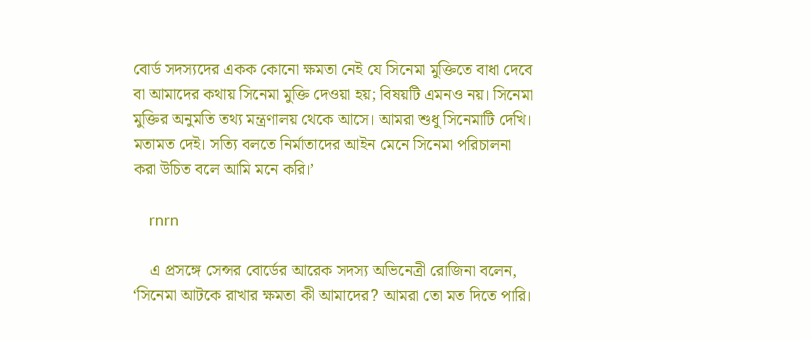বোর্ড সদস্যদের একক কোনো ক্ষমতা নেই যে সিনেমা মুক্তিতে বাধা দেবে বা আমাদের কথায় সিনেমা মুক্তি দেওয়া হয়; বিষয়টি এমনও নয়। সিনেমা মুক্তির অনুমতি তথ্য মন্ত্রণালয় থেকে আসে। আমরা শুধু সিনেমাটি দেখি। মতামত দেই। সত্যি বলতে নির্মাতাদের আইন মেনে সিনেমা পরিচালনা করা উচিত বলে আমি মনে করি।’

    rnrn

    এ প্রসঙ্গে সেন্সর বোর্ডের আরেক সদস্য অভিনেত্রী রোজিনা বলেন, ‘সিনেমা আটকে রাখার ক্ষমতা কী আমাদের? আমরা তো মত দিতে পারি।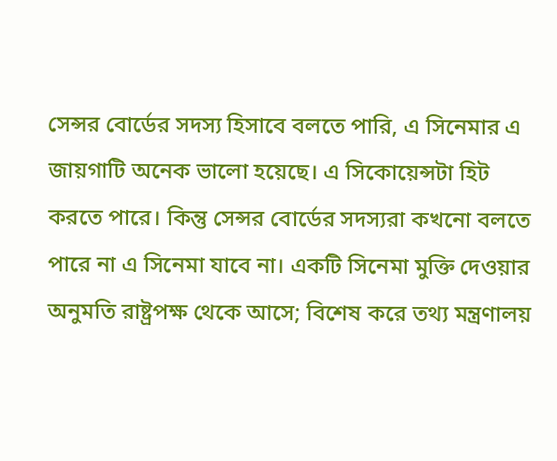সেন্সর বোর্ডের সদস্য হিসাবে বলতে পারি, এ সিনেমার এ জায়গাটি অনেক ভালো হয়েছে। এ সিকোয়েন্সটা হিট করতে পারে। কিন্তু সেন্সর বোর্ডের সদস্যরা কখনো বলতে পারে না এ সিনেমা যাবে না। একটি সিনেমা মুক্তি দেওয়ার অনুমতি রাষ্ট্রপক্ষ থেকে আসে; বিশেষ করে তথ্য মন্ত্রণালয়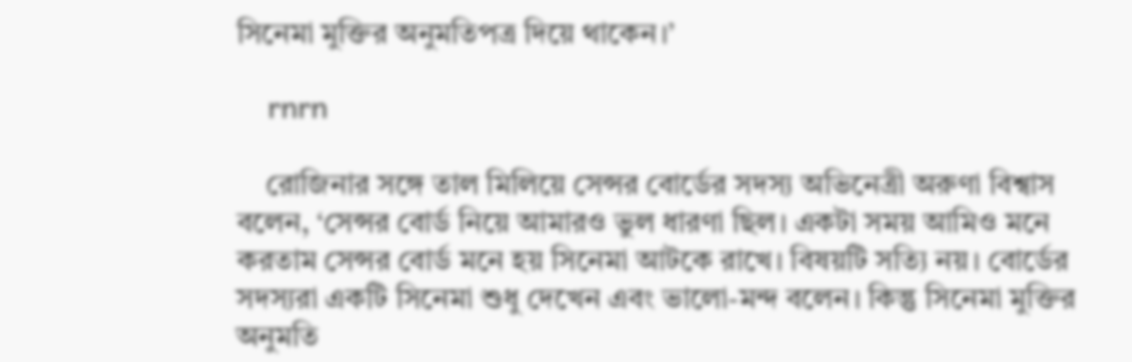সিনেমা মুক্তির অনুমতিপত্র দিয়ে থাকেন।’

    rnrn

    রোজিনার সঙ্গে তাল মিলিয়ে সেন্সর বোর্ডের সদস্য অভিনেত্রী অরুণা বিশ্বাস বলেন, ‘সেন্সর বোর্ড নিয়ে আমারও ভুল ধারণা ছিল। একটা সময় আমিও মনে করতাম সেন্সর বোর্ড মনে হয় সিনেমা আটকে রাখে। বিষয়টি সত্যি নয়। বোর্ডের সদস্যরা একটি সিনেমা শুধু দেখেন এবং ভালো-মন্দ বলেন। কিন্তু সিনেমা মুক্তির অনুমতি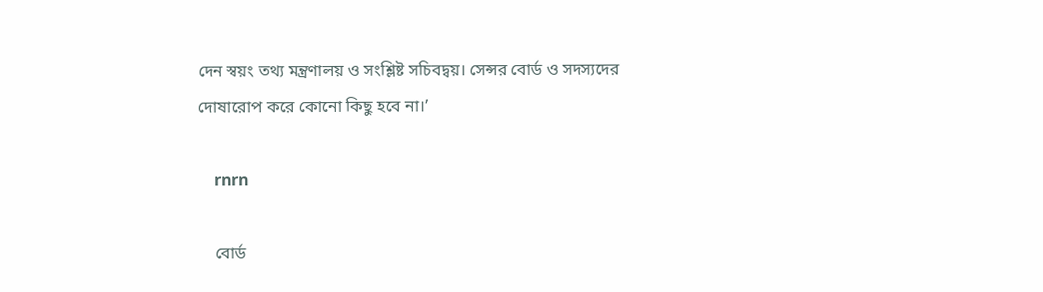দেন স্বয়ং তথ্য মন্ত্রণালয় ও সংশ্লিষ্ট সচিবদ্বয়। সেন্সর বোর্ড ও সদস্যদের দোষারোপ করে কোনো কিছু হবে না।’

    rnrn

    বোর্ড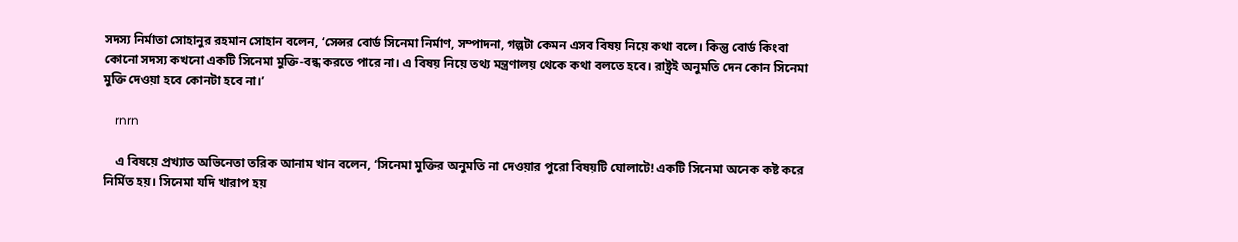সদস্য নির্মাতা সোহানুর রহমান সোহান বলেন, ‘সেন্সর বোর্ড সিনেমা নির্মাণ, সম্পাদনা, গল্পটা কেমন এসব বিষয় নিয়ে কথা বলে। কিন্তু বোর্ড কিংবা কোনো সদস্য কখনো একটি সিনেমা মুক্তি-বন্ধ করতে পারে না। এ বিষয় নিয়ে তথ্য মন্ত্রণালয় থেকে কথা বলতে হবে। রাষ্ট্রই অনুমতি দেন কোন সিনেমা মুক্তি দেওয়া হবে কোনটা হবে না।’

    rnrn

    এ বিষয়ে প্রখ্যাত অভিনেতা তরিক আনাম খান বলেন, ‘সিনেমা মুক্তির অনুমতি না দেওয়ার পুরো বিষয়টি ঘোলাটে! একটি সিনেমা অনেক কষ্ট করে নির্মিত হয়। সিনেমা যদি খারাপ হয়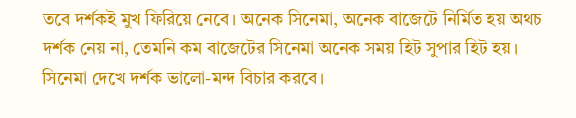তবে দর্শকই মুখ ফিরিয়ে নেবে। অনেক সিনেমা, অনেক বাজেটে নির্মিত হয় অথচ দর্শক নেয় না, তেমনি কম বাজেটের সিনেমা অনেক সময় হিট সুপার হিট হয়। সিনেমা দেখে দর্শক ভালো-মন্দ বিচার করবে।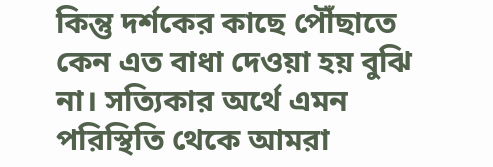কিন্তু দর্শকের কাছে পৌঁছাতে কেন এত বাধা দেওয়া হয় বুঝি না। সত্যিকার অর্থে এমন পরিস্থিতি থেকে আমরা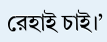রেহাই চাই।’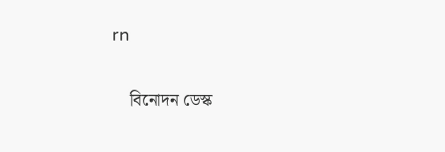rn

    বিনোদন ডেস্ক